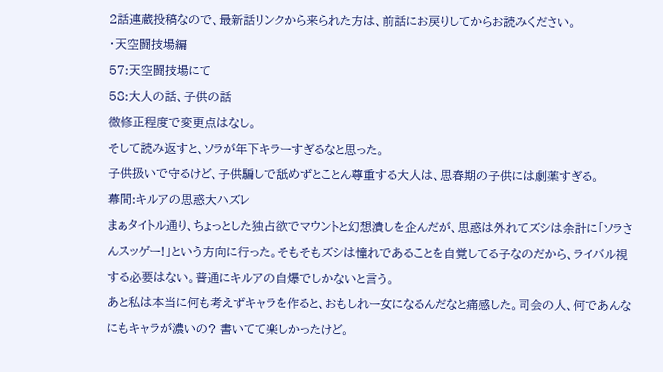2話連蔵投稿なので、最新話リンクから来られた方は、前話にお戻りしてからお読みください。
・天空闘技場編
57:天空闘技場にて
58:大人の話、子供の話
微修正程度で変更点はなし。
そして読み返すと、ソラが年下キラーすぎるなと思った。
子供扱いで守るけど、子供騙しで舐めずとことん尊重する大人は、思春期の子供には劇薬すぎる。
幕間:キルアの思惑大ハズレ
まぁタイトル通り、ちょっとした独占欲でマウントと幻想潰しを企んだが、思惑は外れてズシは余計に「ソラさんスッゲー!」という方向に行った。そもそもズシは憧れであることを自覚してる子なのだから、ライバル視する必要はない。普通にキルアの自爆でしかないと言う。
あと私は本当に何も考えずキャラを作ると、おもしれー女になるんだなと痛感した。司会の人、何であんなにもキャラが濃いの? 書いてて楽しかったけど。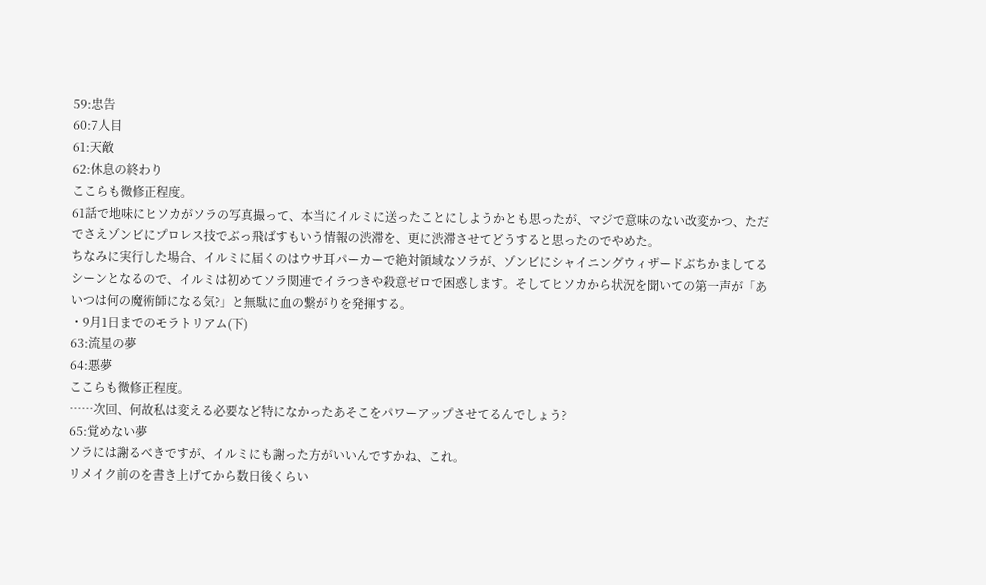59:忠告
60:7人目
61:天敵
62:休息の終わり
ここらも微修正程度。
61話で地味にヒソカがソラの写真撮って、本当にイルミに送ったことにしようかとも思ったが、マジで意味のない改変かつ、ただでさえゾンビにプロレス技でぶっ飛ばすもいう情報の渋滞を、更に渋滞させてどうすると思ったのでやめた。
ちなみに実行した場合、イルミに届くのはウサ耳パーカーで絶対領域なソラが、ゾンビにシャイニングウィザードぶちかましてるシーンとなるので、イルミは初めてソラ関連でイラつきや殺意ゼロで困惑します。そしてヒソカから状況を聞いての第一声が「あいつは何の魔術師になる気?」と無駄に血の繋がりを発揮する。
・9月1日までのモラトリアム(下)
63:流星の夢
64:悪夢
ここらも微修正程度。
……次回、何故私は変える必要など特になかったあそこをパワーアップさせてるんでしょう?
65:覚めない夢
ソラには謝るべきですが、イルミにも謝った方がいいんですかね、これ。
リメイク前のを書き上げてから数日後くらい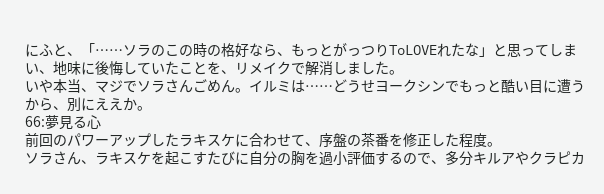にふと、「……ソラのこの時の格好なら、もっとがっつりToLOVEれたな」と思ってしまい、地味に後悔していたことを、リメイクで解消しました。
いや本当、マジでソラさんごめん。イルミは……どうせヨークシンでもっと酷い目に遭うから、別にええか。
66:夢見る心
前回のパワーアップしたラキスケに合わせて、序盤の茶番を修正した程度。
ソラさん、ラキスケを起こすたびに自分の胸を過小評価するので、多分キルアやクラピカ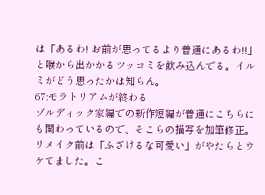は「あるわ! お前が思ってるより普通にあるわ!!」と喉から出かかるツッコミを飲み込んでる。イルミがどう思ったかは知らん。
67:モラトリアムが終わる
ゾルディック家編での新作短編が普通にこちらにも関わっているので、そこらの描写を加筆修正。
リメイク前は「ふざけるな可愛い」がやたらとウケてました。こ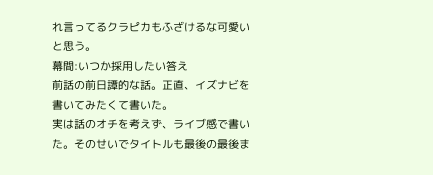れ言ってるクラピカもふざけるな可愛いと思う。
幕間:いつか採用したい答え
前話の前日譚的な話。正直、イズナビを書いてみたくて書いた。
実は話のオチを考えず、ライブ感で書いた。そのせいでタイトルも最後の最後ま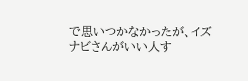で思いつかなかったが、イズナビさんがいい人す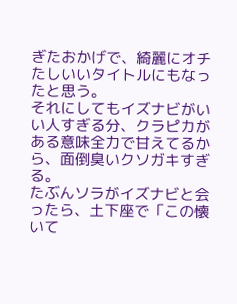ぎたおかげで、綺麗にオチたしいいタイトルにもなったと思う。
それにしてもイズナビがいい人すぎる分、クラピカがある意味全力で甘えてるから、面倒臭いクソガキすぎる。
たぶんソラがイズナビと会ったら、土下座で「この懐いて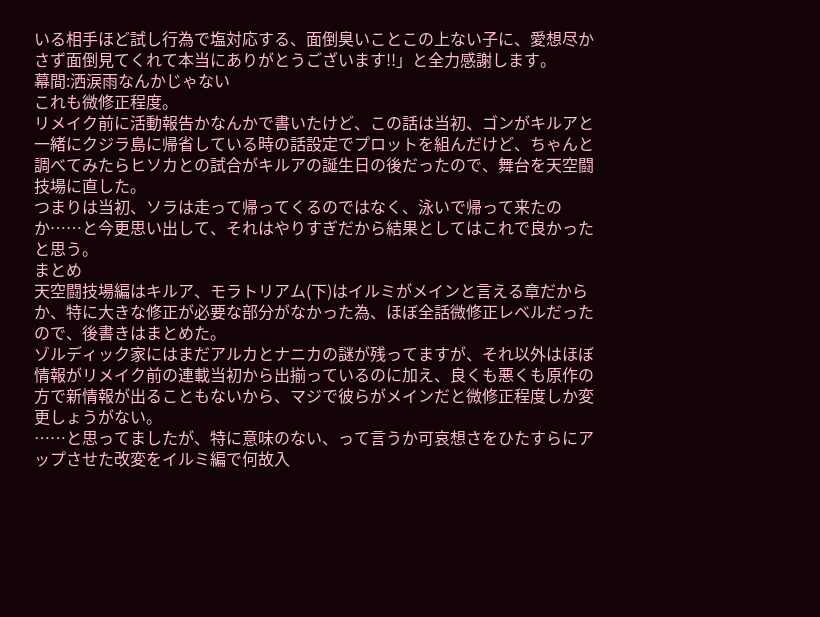いる相手ほど試し行為で塩対応する、面倒臭いことこの上ない子に、愛想尽かさず面倒見てくれて本当にありがとうございます!!」と全力感謝します。
幕間:洒涙雨なんかじゃない
これも微修正程度。
リメイク前に活動報告かなんかで書いたけど、この話は当初、ゴンがキルアと一緒にクジラ島に帰省している時の話設定でプロットを組んだけど、ちゃんと調べてみたらヒソカとの試合がキルアの誕生日の後だったので、舞台を天空闘技場に直した。
つまりは当初、ソラは走って帰ってくるのではなく、泳いで帰って来たのか……と今更思い出して、それはやりすぎだから結果としてはこれで良かったと思う。
まとめ
天空闘技場編はキルア、モラトリアム(下)はイルミがメインと言える章だからか、特に大きな修正が必要な部分がなかった為、ほぼ全話微修正レベルだったので、後書きはまとめた。
ゾルディック家にはまだアルカとナニカの謎が残ってますが、それ以外はほぼ情報がリメイク前の連載当初から出揃っているのに加え、良くも悪くも原作の方で新情報が出ることもないから、マジで彼らがメインだと微修正程度しか変更しょうがない。
……と思ってましたが、特に意味のない、って言うか可哀想さをひたすらにアップさせた改変をイルミ編で何故入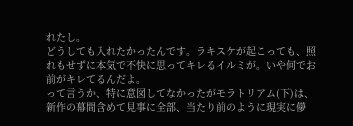れたし。
どうしても入れたかったんです。ラキスケが起こっても、照れもせずに本気で不快に思ってキレるイルミが。いや何でお前がキレてるんだよ。
って言うか、特に意図してなかったがモラトリアム(下)は、新作の幕間含めて見事に全部、当たり前のように現実に儚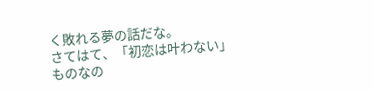く敗れる夢の話だな。
さてはて、「初恋は叶わない」ものなの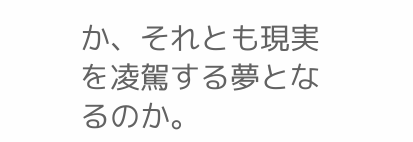か、それとも現実を凌駕する夢となるのか。